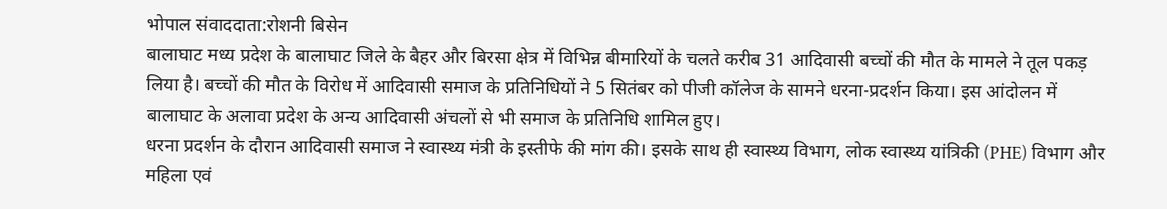भोपाल संवाददाता:रोशनी बिसेन
बालाघाट मध्य प्रदेश के बालाघाट जिले के बैहर और बिरसा क्षेत्र में विभिन्न बीमारियों के चलते करीब 31 आदिवासी बच्चों की मौत के मामले ने तूल पकड़ लिया है। बच्चों की मौत के विरोध में आदिवासी समाज के प्रतिनिधियों ने 5 सितंबर को पीजी कॉलेज के सामने धरना-प्रदर्शन किया। इस आंदोलन में बालाघाट के अलावा प्रदेश के अन्य आदिवासी अंचलों से भी समाज के प्रतिनिधि शामिल हुए।
धरना प्रदर्शन के दौरान आदिवासी समाज ने स्वास्थ्य मंत्री के इस्तीफे की मांग की। इसके साथ ही स्वास्थ्य विभाग, लोक स्वास्थ्य यांत्रिकी (PHE) विभाग और महिला एवं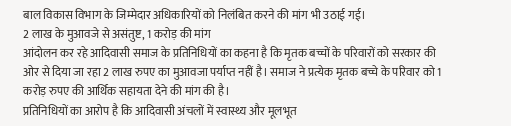बाल विकास विभाग के जिम्मेदार अधिकारियों को निलंबित करने की मांग भी उठाई गई।
2 लाख के मुआवजे से असंतुष्ट, 1 करोड़ की मांग
आंदोलन कर रहे आदिवासी समाज के प्रतिनिधियों का कहना है कि मृतक बच्चों के परिवारों को सरकार की ओर से दिया जा रहा 2 लाख रुपए का मुआवजा पर्याप्त नहीं है। समाज ने प्रत्येक मृतक बच्चे के परिवार को 1 करोड़ रुपए की आर्थिक सहायता देने की मांग की है।
प्रतिनिधियों का आरोप है कि आदिवासी अंचलों में स्वास्थ्य और मूलभूत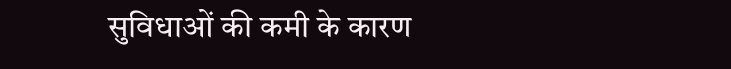सुविधाओं की कमी के कारण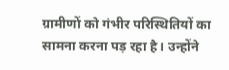ग्रामीणों को गंभीर परिस्थितियों का सामना करना पड़ रहा है। उन्होंने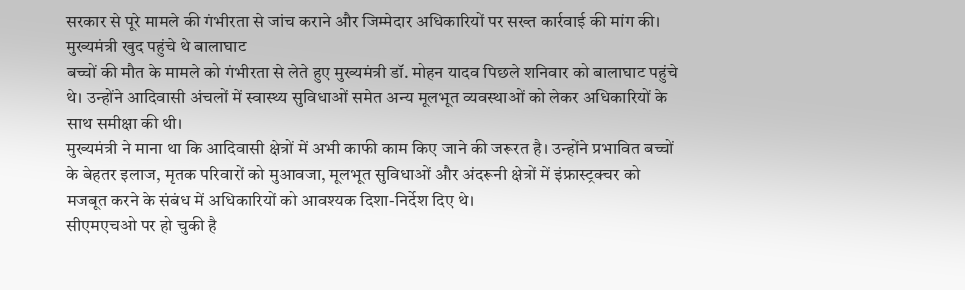सरकार से पूरे मामले की गंभीरता से जांच कराने और जिम्मेदार अधिकारियों पर सख्त कार्रवाई की मांग की।
मुख्यमंत्री खुद पहुंचे थे बालाघाट
बच्चों की मौत के मामले को गंभीरता से लेते हुए मुख्यमंत्री डॉ. मोहन यादव पिछले शनिवार को बालाघाट पहुंचे थे। उन्होंने आदिवासी अंचलों में स्वास्थ्य सुविधाओं समेत अन्य मूलभूत व्यवस्थाओं को लेकर अधिकारियों के साथ समीक्षा की थी।
मुख्यमंत्री ने माना था कि आदिवासी क्षेत्रों में अभी काफी काम किए जाने की जरूरत है। उन्होंने प्रभावित बच्चों के बेहतर इलाज, मृतक परिवारों को मुआवजा, मूलभूत सुविधाओं और अंदरूनी क्षेत्रों में इंफ्रास्ट्रक्चर को मजबूत करने के संबंध में अधिकारियों को आवश्यक दिशा-निर्देश दिए थे।
सीएमएचओ पर हो चुकी है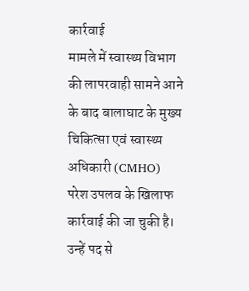कार्रवाई
मामले में स्वास्थ्य विभाग की लापरवाही सामने आने के बाद बालाघाट के मुख्य चिकित्सा एवं स्वास्थ्य अधिकारी (CMHO) परेश उपलव के खिलाफ कार्रवाई की जा चुकी है। उन्हें पद से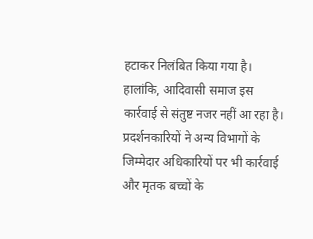हटाकर निलंबित किया गया है।
हालांकि, आदिवासी समाज इस कार्रवाई से संतुष्ट नजर नहीं आ रहा है। प्रदर्शनकारियों ने अन्य विभागों के जिम्मेदार अधिकारियों पर भी कार्रवाई और मृतक बच्चों के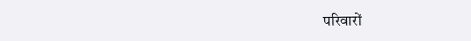परिवारों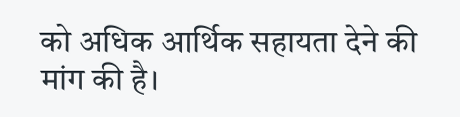को अधिक आर्थिक सहायता देने की मांग की है।